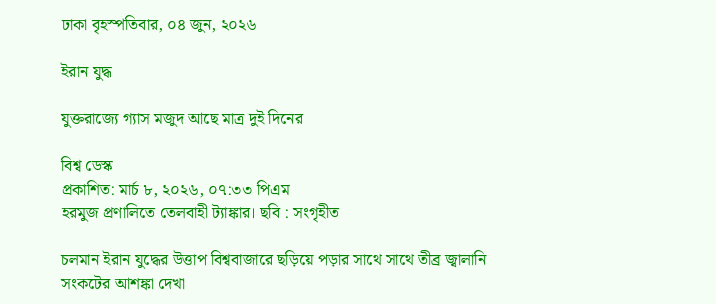ঢাকা বৃহস্পতিবার, ০৪ জুন, ২০২৬

ইরান যুদ্ধ

যুক্তরাজ্যে গ্যাস মজুদ আছে মাত্র দুই দিনের

বিশ্ব ডেস্ক
প্রকাশিত: মার্চ ৮, ২০২৬, ০৭:৩৩ পিএম
হরমুজ প্রণালিতে তেলবাহী ট্যাঙ্কার। ছবি : সংগৃহীত

চলমান ইরান যুদ্ধের উত্তাপ বিশ্ববাজারে ছড়িয়ে পড়ার সাথে সাথে তীব্র জ্বালানি সংকটের আশঙ্কা দেখা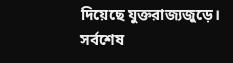দিয়েছে যুক্তরাজ্যজুড়ে। সর্বশেষ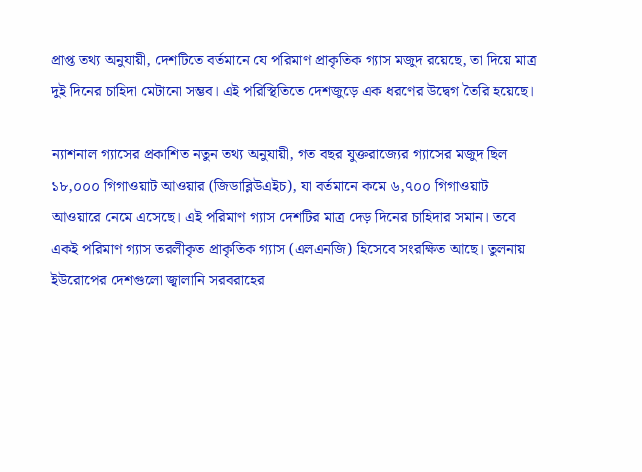প্রাপ্ত তথ্য অনুযায়ী, দেশটিতে বর্তমানে যে পরিমাণ প্রাকৃতিক গ্যাস মজুদ রয়েছে, তা দিয়ে মাত্র দুই দিনের চাহিদা মেটানো সম্ভব। এই পরিস্থিতিতে দেশজুড়ে এক ধরণের উদ্বেগ তৈরি হয়েছে।

ন্যাশনাল গ্যাসের প্রকাশিত নতুন তথ্য অনুযায়ী, গত বছর যুক্তরাজ্যের গ্যাসের মজুদ ছিল ১৮,০০০ গিগাওয়াট আওয়ার (জিডাব্লিউএইচ), যা বর্তমানে কমে ৬,৭০০ গিগাওয়াট আওয়ারে নেমে এসেছে। এই পরিমাণ গ্যাস দেশটির মাত্র দেড় দিনের চাহিদার সমান। তবে একই পরিমাণ গ্যাস তরলীকৃত প্রাকৃতিক গ্যাস (এলএনজি) হিসেবে সংরক্ষিত আছে। তুলনায় ইউরোপের দেশগুলো জ্বালানি সরবরাহের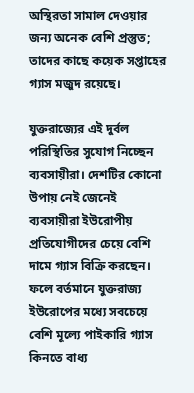অস্থিরতা সামাল দেওয়ার জন্য অনেক বেশি প্রস্তুত; তাদের কাছে কয়েক সপ্তাহের গ্যাস মজুদ রয়েছে।

যুক্তরাজ্যের এই দুর্বল পরিস্থিতির সুযোগ নিচ্ছেন ব্যবসায়ীরা। দেশটির কোনো উপায় নেই জেনেই ব্যবসায়ীরা ইউরোপীয় প্রতিযোগীদের চেয়ে বেশি দামে গ্যাস বিক্রি করছেন। ফলে বর্তমানে যুক্তরাজ্য ইউরোপের মধ্যে সবচেয়ে বেশি মূল্যে পাইকারি গ্যাস কিনতে বাধ্য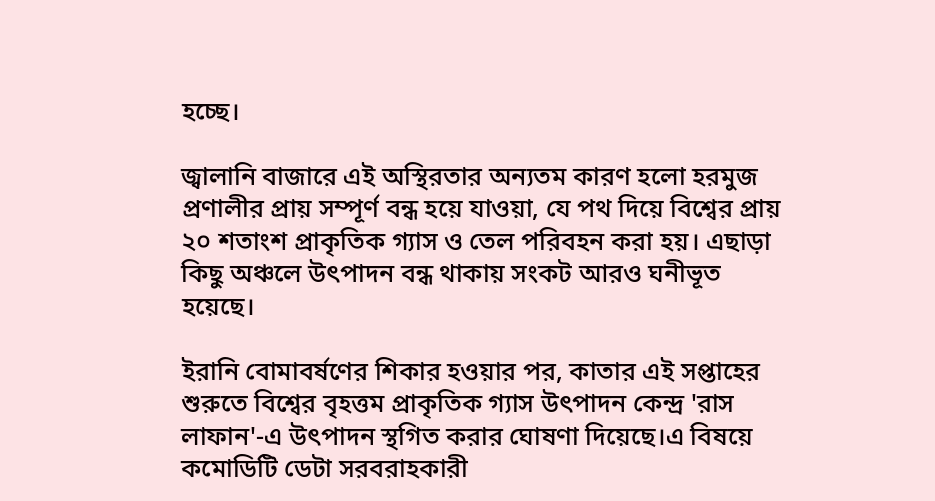হচ্ছে।

জ্বালানি বাজারে এই অস্থিরতার অন্যতম কারণ হলো হরমুজ প্রণালীর প্রায় সম্পূর্ণ বন্ধ হয়ে যাওয়া, যে পথ দিয়ে বিশ্বের প্রায় ২০ শতাংশ প্রাকৃতিক গ্যাস ও তেল পরিবহন করা হয়। এছাড়া কিছু অঞ্চলে উৎপাদন বন্ধ থাকায় সংকট আরও ঘনীভূত হয়েছে।

ইরানি বোমাবর্ষণের শিকার হওয়ার পর, কাতার এই সপ্তাহের শুরুতে বিশ্বের বৃহত্তম প্রাকৃতিক গ্যাস উৎপাদন কেন্দ্র 'রাস লাফান'-এ উৎপাদন স্থগিত করার ঘোষণা দিয়েছে।এ বিষয়ে কমোডিটি ডেটা সরবরাহকারী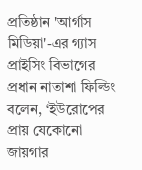প্রতিষ্ঠান 'আর্গাস মিডিয়া'-এর গ্যাস প্রাইসিং বিভাগের প্রধান নাতাশা ফিল্ডিং বলেন, ‘ইউরোপের প্রায় যেকোনো জায়গার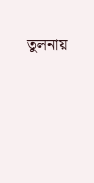তুলনায়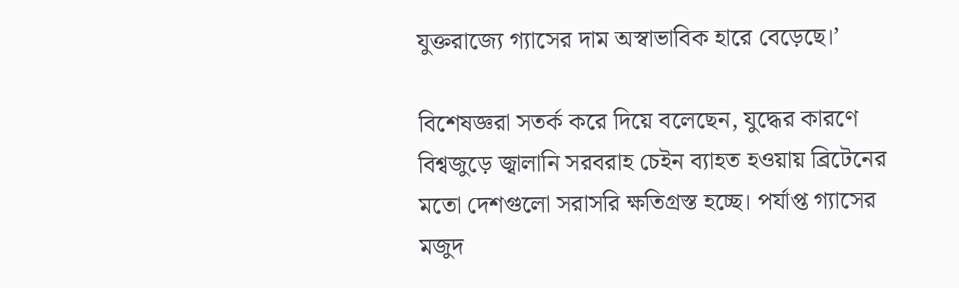যুক্তরাজ্যে গ্যাসের দাম অস্বাভাবিক হারে বেড়েছে।’

বিশেষজ্ঞরা সতর্ক করে দিয়ে বলেছেন, যুদ্ধের কারণে বিশ্বজুড়ে জ্বালানি সরবরাহ চেইন ব্যাহত হওয়ায় ব্রিটেনের মতো দেশগুলো সরাসরি ক্ষতিগ্রস্ত হচ্ছে। পর্যাপ্ত গ্যাসের মজুদ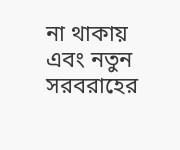না থাকায় এবং নতুন সরবরাহের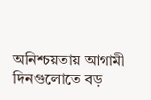অনিশ্চয়তায় আগামী দিনগুলোতে বড়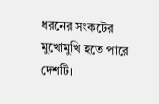ধরনের সংকটের মুখোমুখি হতে পারে দেশটি।